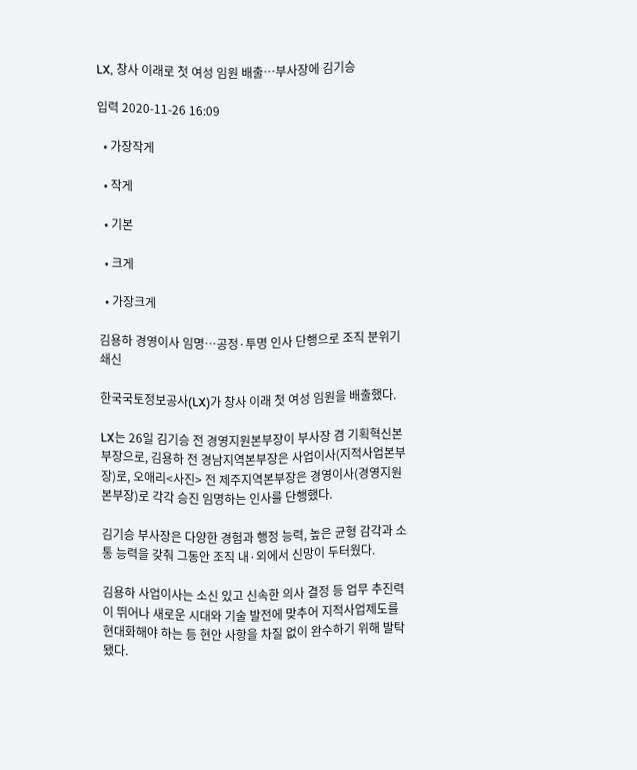LX, 창사 이래로 첫 여성 임원 배출…부사장에 김기승

입력 2020-11-26 16:09

  • 가장작게

  • 작게

  • 기본

  • 크게

  • 가장크게

김용하 경영이사 임명…공정·투명 인사 단행으로 조직 분위기 쇄신

한국국토정보공사(LX)가 창사 이래 첫 여성 임원을 배출했다.

LX는 26일 김기승 전 경영지원본부장이 부사장 겸 기획혁신본부장으로, 김용하 전 경남지역본부장은 사업이사(지적사업본부장)로, 오애리<사진> 전 제주지역본부장은 경영이사(경영지원본부장)로 각각 승진 임명하는 인사를 단행했다.

김기승 부사장은 다양한 경험과 행정 능력, 높은 균형 감각과 소통 능력을 갖춰 그동안 조직 내·외에서 신망이 두터웠다.

김용하 사업이사는 소신 있고 신속한 의사 결정 등 업무 추진력이 뛰어나 새로운 시대와 기술 발전에 맞추어 지적사업제도를 현대화해야 하는 등 현안 사항을 차질 없이 완수하기 위해 발탁됐다.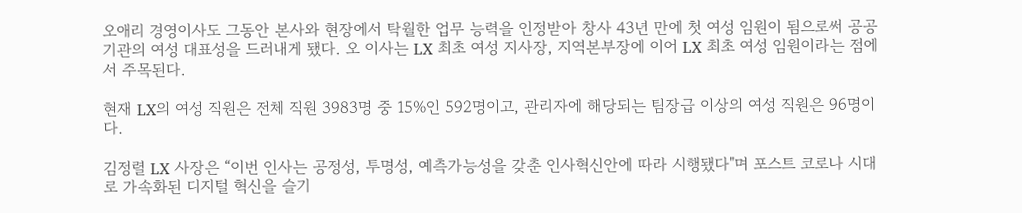오애리 경영이사도 그동안 본사와 현장에서 탁월한 업무 능력을 인정받아 창사 43년 만에 첫 여성 임원이 됨으로써 공공기관의 여성 대표성을 드러내게 됐다. 오 이사는 LX 최초 여성 지사장, 지역본부장에 이어 LX 최초 여성 임원이라는 점에서 주목된다.

현재 LX의 여성 직원은 전체 직원 3983명 중 15%인 592명이고, 관리자에 해당되는 팀장급 이상의 여성 직원은 96명이다.

김정렬 LX 사장은 “이번 인사는 공정성, 투명성, 예측가능성을 갖춘 인사혁신안에 따라 시행됐다"며 포스트 코로나 시대로 가속화된 디지털 혁신을 슬기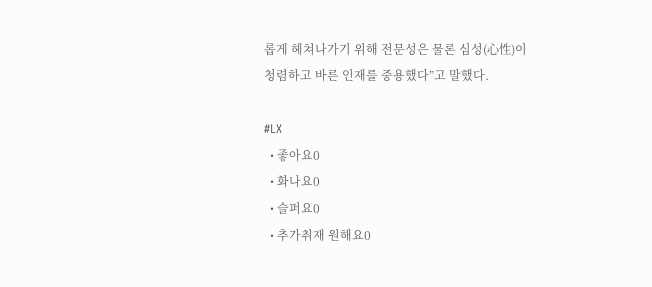롭게 헤쳐나가기 위해 전문성은 물론 심성(心性)이 청렴하고 바른 인재를 중용했다”고 말했다.

#LX
  • 좋아요0
  • 화나요0
  • 슬퍼요0
  • 추가취재 원해요0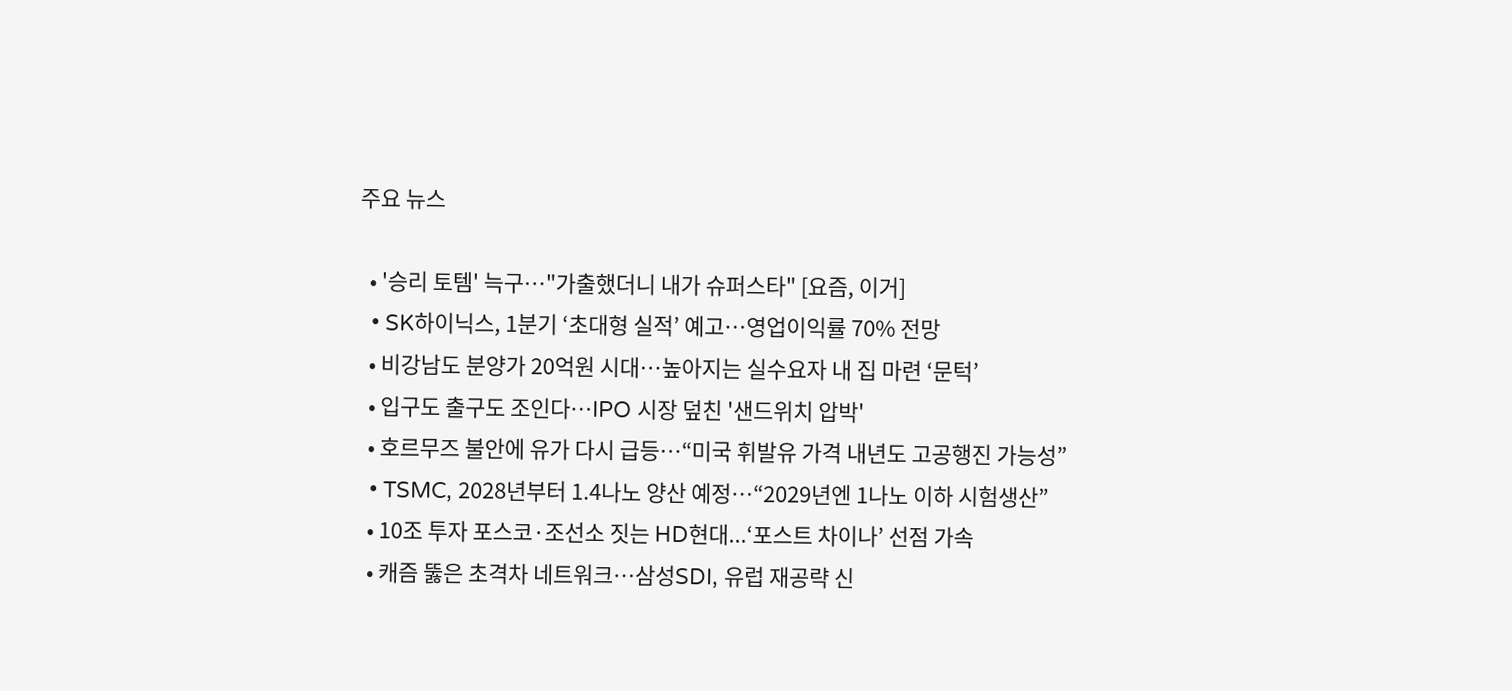주요 뉴스

  • '승리 토템' 늑구…"가출했더니 내가 슈퍼스타" [요즘, 이거]
  • SK하이닉스, 1분기 ‘초대형 실적’ 예고…영업이익률 70% 전망
  • 비강남도 분양가 20억원 시대…높아지는 실수요자 내 집 마련 ‘문턱’
  • 입구도 출구도 조인다…IPO 시장 덮친 '샌드위치 압박'
  • 호르무즈 불안에 유가 다시 급등…“미국 휘발유 가격 내년도 고공행진 가능성”
  • TSMC, 2028년부터 1.4나노 양산 예정…“2029년엔 1나노 이하 시험생산”
  • 10조 투자 포스코·조선소 짓는 HD현대...‘포스트 차이나’ 선점 가속
  • 캐즘 뚫은 초격차 네트워크…삼성SDI, 유럽 재공략 신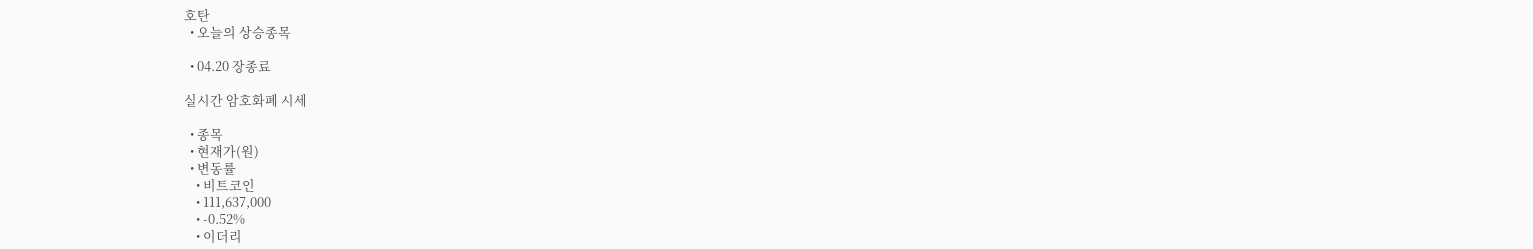호탄
  • 오늘의 상승종목

  • 04.20 장종료

실시간 암호화폐 시세

  • 종목
  • 현재가(원)
  • 변동률
    • 비트코인
    • 111,637,000
    • -0.52%
    • 이더리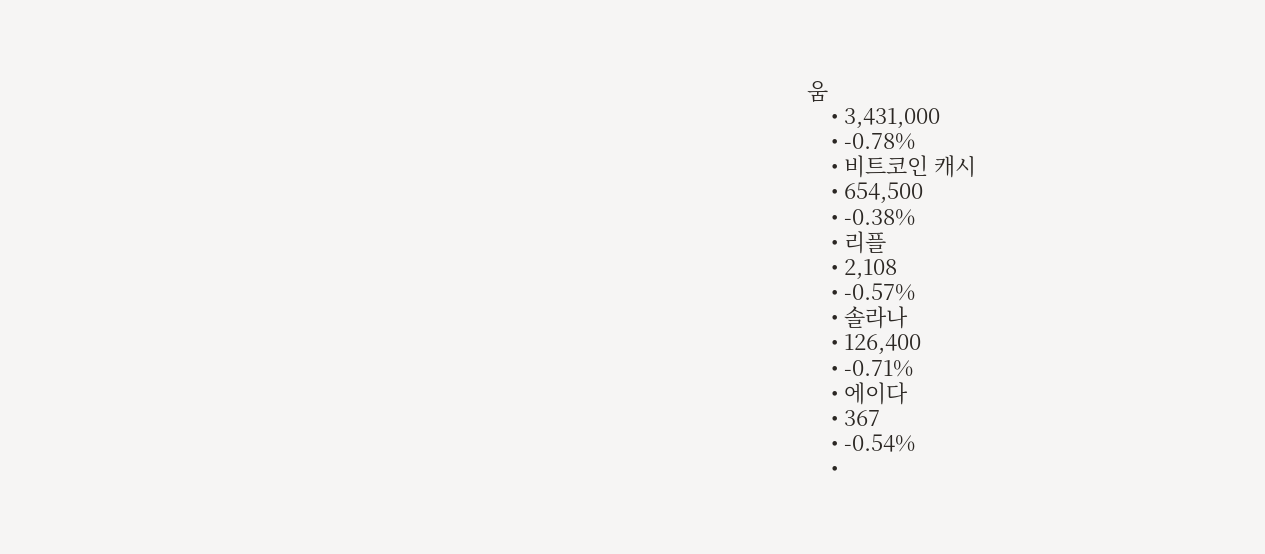움
    • 3,431,000
    • -0.78%
    • 비트코인 캐시
    • 654,500
    • -0.38%
    • 리플
    • 2,108
    • -0.57%
    • 솔라나
    • 126,400
    • -0.71%
    • 에이다
    • 367
    • -0.54%
    •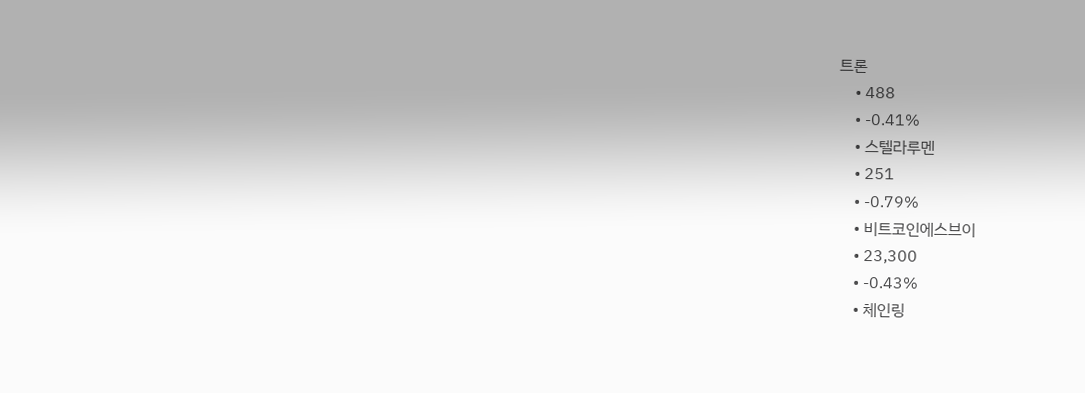트론
    • 488
    • -0.41%
    • 스텔라루멘
    • 251
    • -0.79%
    • 비트코인에스브이
    • 23,300
    • -0.43%
    • 체인링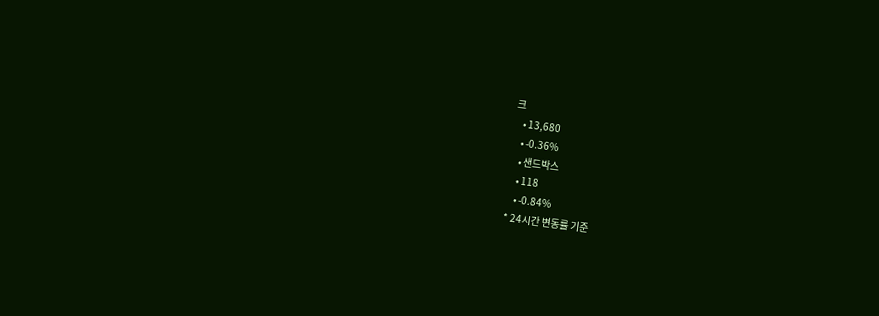크
    • 13,680
    • -0.36%
    • 샌드박스
    • 118
    • -0.84%
* 24시간 변동률 기준